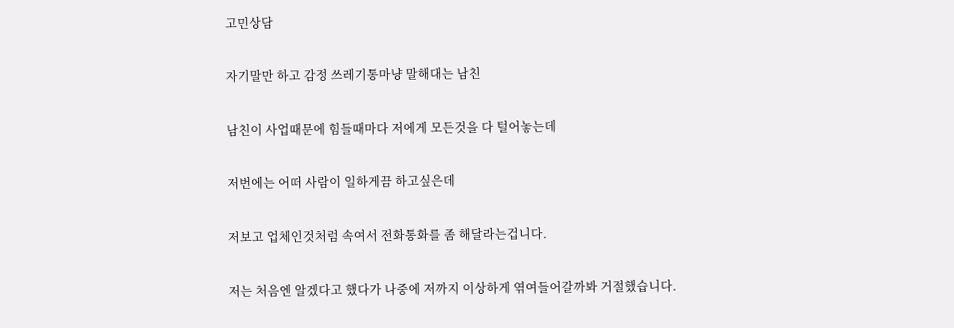고민상담

자기말만 하고 감정 쓰레기통마냥 말해대는 남친

남친이 사업때문에 힘들때마다 저에게 모든것을 다 털어놓는데

저번에는 어떠 사람이 일하게끔 하고싶은데

저보고 업체인것처럼 속여서 전화통화를 좀 해달라는겁니다.

저는 처음엔 알겠다고 했다가 나중에 저까지 이상하게 엮여들어갈까봐 거절했습니다.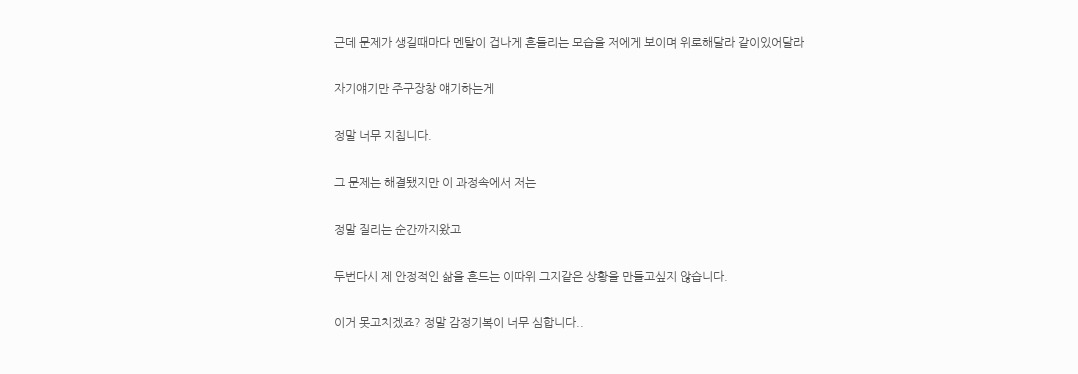근데 문제가 생길때마다 멘탈이 겁나게 흔들리는 모습을 저에게 보이며 위로해달라 같이있어달라

자기얘기만 주구장창 얘기하는게

정말 너무 지칩니다.

그 문제는 해결됐지만 이 과정속에서 저는

정말 질리는 순간까지왔고

두번다시 제 안정적인 삶을 흔드는 이따위 그지같은 상황을 만들고싶지 않습니다.

이거 못고치겠죠? 정말 감정기복이 너무 심합니다..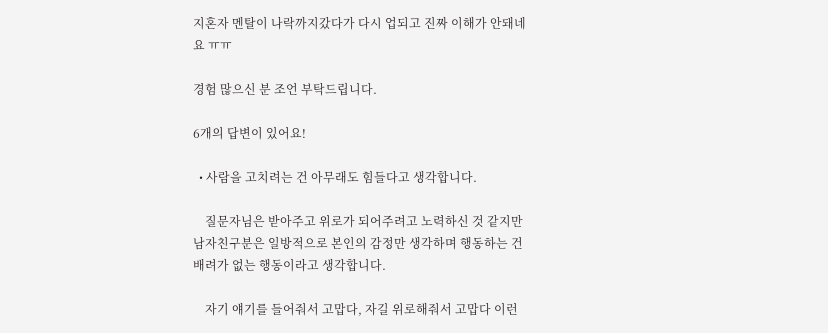지혼자 멘탈이 나락까지갔다가 다시 업되고 진짜 이해가 안돼네요 ㅠㅠ

경험 많으신 분 조언 부탁드립니다.

6개의 답변이 있어요!

  • 사람을 고치려는 건 아무래도 힘들다고 생각합니다.

    질문자님은 받아주고 위로가 되어주려고 노력하신 것 같지만 남자친구분은 일방적으로 본인의 감정만 생각하며 행동하는 건 배려가 없는 행동이라고 생각합니다.

    자기 얘기를 들어줘서 고맙다, 자길 위로해줘서 고맙다 이런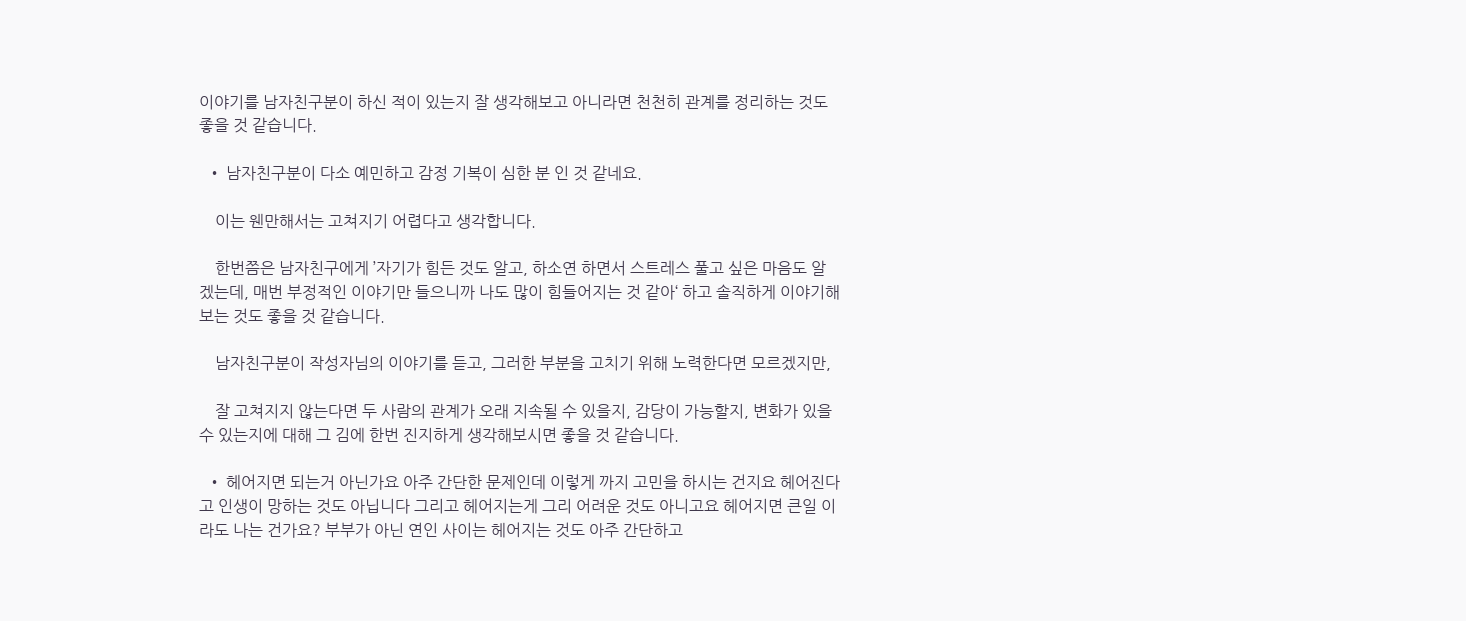이야기를 남자친구분이 하신 적이 있는지 잘 생각해보고 아니라면 천천히 관계를 정리하는 것도 좋을 것 같습니다.

  • 남자친구분이 다소 예민하고 감정 기복이 심한 분 인 것 같네요.

    이는 웬만해서는 고쳐지기 어렵다고 생각합니다.

    한번쯤은 남자친구에게 ’자기가 힘든 것도 알고, 하소연 하면서 스트레스 풀고 싶은 마음도 알겠는데, 매번 부정적인 이야기만 들으니까 나도 많이 힘들어지는 것 같아‘ 하고 솔직하게 이야기해보는 것도 좋을 것 같습니다.

    남자친구분이 작성자님의 이야기를 듣고, 그러한 부분을 고치기 위해 노력한다면 모르겠지만,

    잘 고쳐지지 않는다면 두 사람의 관계가 오래 지속될 수 있을지, 감당이 가능할지, 변화가 있을 수 있는지에 대해 그 김에 한번 진지하게 생각해보시면 좋을 것 같습니다.

  • 헤어지면 되는거 아닌가요 아주 간단한 문제인데 이렇게 까지 고민을 하시는 건지요 헤어진다고 인생이 망하는 것도 아닙니다 그리고 헤어지는게 그리 어려운 것도 아니고요 헤어지면 큰일 이라도 나는 건가요? 부부가 아닌 연인 사이는 헤어지는 것도 아주 간단하고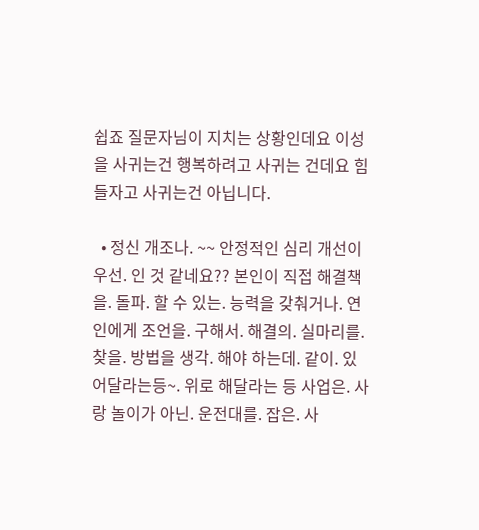쉽죠 질문자님이 지치는 상황인데요 이성을 사귀는건 행복하려고 사귀는 건데요 힘들자고 사귀는건 아닙니다.

  • 정신 개조나. ~~ 안정적인 심리 개선이 우선. 인 것 같네요?? 본인이 직접 해결책을. 돌파. 할 수 있는. 능력을 갖춰거나. 연인에게 조언을. 구해서. 해결의. 실마리를. 찾을. 방법을 생각. 해야 하는데. 같이. 있어달라는등~. 위로 해달라는 등 사업은. 사랑 놀이가 아닌. 운전대를. 잡은. 사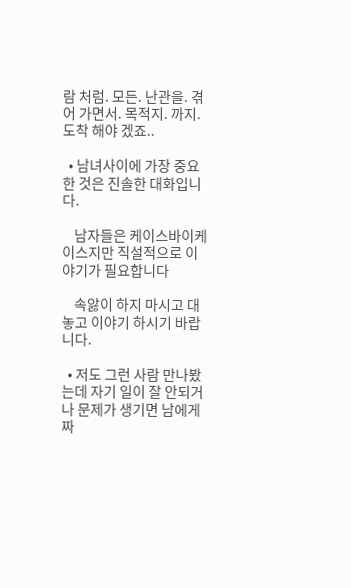람 처럼. 모든. 난관을. 겪어 가면서. 목적지. 까지. 도착 해야 겠죠..

  • 남녀사이에 가장 중요한 것은 진솔한 대화입니다.

    남자들은 케이스바이케이스지만 직설적으로 이야기가 필요합니다

    속앓이 하지 마시고 대놓고 이야기 하시기 바랍니다.

  • 저도 그런 사람 만나봤는데 자기 일이 잘 안되거나 문제가 생기면 남에게 짜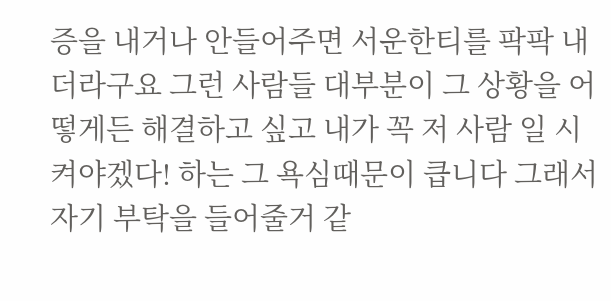증을 내거나 안들어주면 서운한티를 팍팍 내더라구요 그런 사람들 대부분이 그 상황을 어떻게든 해결하고 싶고 내가 꼭 저 사람 일 시켜야겠다! 하는 그 욕심때문이 큽니다 그래서 자기 부탁을 들어줄거 같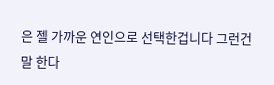은 젤 가까운 연인으로 선택한겁니다 그런건 말 한다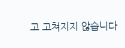고 고쳐지지 않습니다